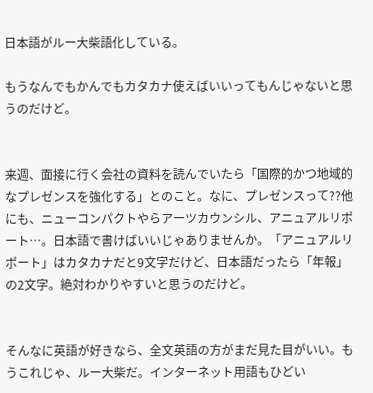日本語がルー大柴語化している。

もうなんでもかんでもカタカナ使えばいいってもんじゃないと思うのだけど。


来週、面接に行く会社の資料を読んでいたら「国際的かつ地域的なプレゼンスを強化する」とのこと。なに、プレゼンスって??他にも、ニューコンパクトやらアーツカウンシル、アニュアルリポート…。日本語で書けばいいじゃありませんか。「アニュアルリポート」はカタカナだと9文字だけど、日本語だったら「年報」の2文字。絶対わかりやすいと思うのだけど。


そんなに英語が好きなら、全文英語の方がまだ見た目がいい。もうこれじゃ、ルー大柴だ。インターネット用語もひどい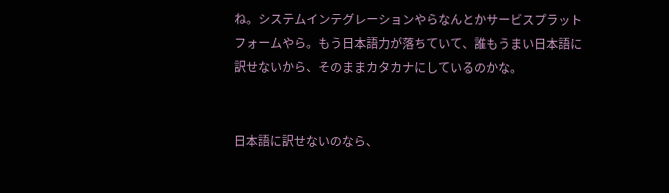ね。システムインテグレーションやらなんとかサービスプラットフォームやら。もう日本語力が落ちていて、誰もうまい日本語に訳せないから、そのままカタカナにしているのかな。


日本語に訳せないのなら、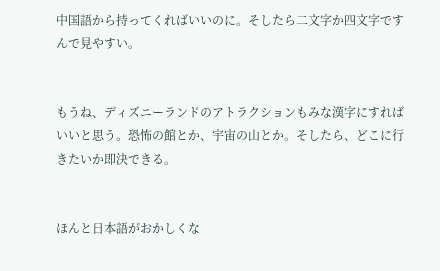中国語から持ってくればいいのに。そしたら二文字か四文字ですんで見やすい。


もうね、ディズニーランドのアトラクションもみな漢字にすればいいと思う。恐怖の館とか、宇宙の山とか。そしたら、どこに行きたいか即決できる。


ほんと日本語がおかしくな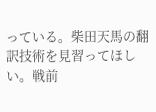っている。柴田天馬の翻訳技術を見習ってほしい。戦前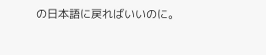の日本語に戻ればいいのに。